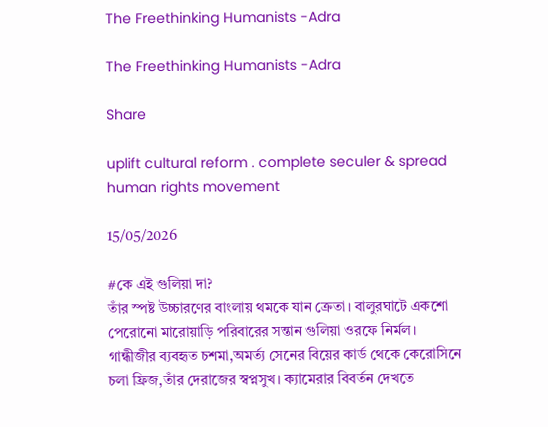The Freethinking Humanists -Adra

The Freethinking Humanists -Adra

Share

uplift cultural reform . complete seculer & spread human rights movement

15/05/2026

#কে এই গুলিয়া দা?
তাঁর স্পষ্ট উচ্চারণের বাংলায় থমকে যান ক্রেতা। বালুরঘাটে একশো পেরোনো মারোয়াড়ি পরিবারের সন্তান গুলিয়া ওরফে নির্মল। গান্ধীজীর ব‍্যবহৃত চশমা,অমর্ত‍্য সেনের বিয়ের কার্ড থেকে কেরোসিনে চলা ফ্রিজ,তাঁর দেরাজের স্বপ্নসুখ। ক‍্যামেরার বিবর্তন দেখতে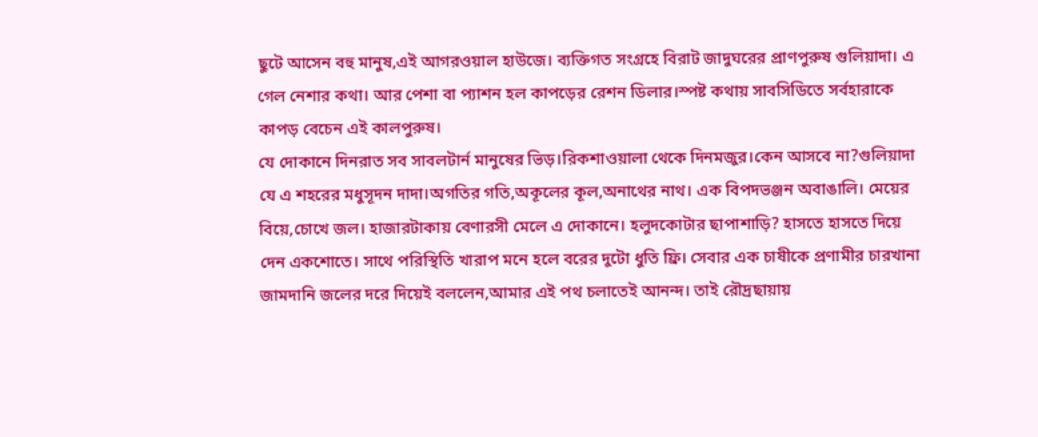ছুটে আসেন বহু মানুষ,এই আগরওয়াল হাউজে। ব‍্যক্তিগত সংগ্রহে বিরাট জাদুঘরের প্রাণপুরুষ গুলিয়াদা। এ গেল নেশার কথা। আর পেশা বা প‍্যাশন হল কাপড়ের রেশন ডিলার।স্পষ্ট কথায় সাবসিডিতে সর্বহারাকে কাপড় বেচেন এই কালপুরুষ।
যে দোকানে দিনরাত সব সাবলটার্ন মানুষের ভিড়।রিকশাওয়ালা থেকে দিনমজুর।কেন আসবে না?গুলিয়াদা যে এ শহরের মধুসূদন দাদা।অগতির গতি,অকূলের কূল,অনাথের নাথ। এক বিপদভঞ্জন অবাঙালি। মেয়ের বিয়ে,চোখে জল। হাজারটাকায় বেণারসী মেলে এ দোকানে। হলুদকোটার ছাপাশাড়ি? হাসতে হাসতে দিয়ে দেন একশোতে। সাথে পরিস্থিতি খারাপ মনে হলে বরের দুটো ধুতি ফ্রি। সেবার এক চাষীকে প্রণামীর চারখানা জামদানি জলের দরে দিয়েই বললেন,আমার এই পথ চলাতেই আনন্দ। তাই রৌদ্রছায়ায়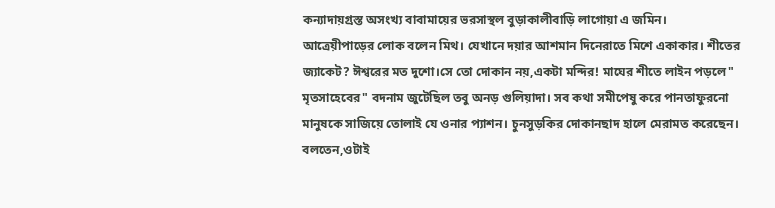কন‍্যাদায়গ্রস্ত অসংখ‍্য বাবামায়ের ভরসাস্থল বুড়াকালীবাড়ি লাগোয়া এ জমিন। আত্রেয়ীপাড়ের লোক বলেন মিথ। যেখানে দয়ার আশমান দিনেরাতে মিশে একাকার। শীতের জ‍্যাকেট? ঈশ্বরের মত দুশো।সে তো দোকান নয়,একটা মন্দির! মাঘের শীতে লাইন পড়লে" মৃতসাহেবের" বদনাম জুটেছিল তবু অনড় গুলিয়াদা। সব কথা সমীপেষু করে পানতাফুরনো মানুষকে সাজিয়ে তোলাই যে ওনার প‍্যাশন। চুনসুড়কির দোকানছাদ হালে মেরামত করেছেন। বলতেন,ওটাই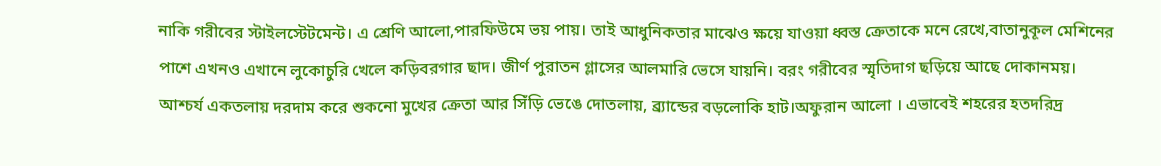নাকি গরীবের স্টাইলস্টেটমেন্ট। এ শ্রেণি আলো,পারফিউমে ভয় পায়। তাই আধুনিকতার মাঝেও ক্ষয়ে যাওয়া ধ্বস্ত ক্রেতাকে মনে রেখে,বাতানুকূল মেশিনের পাশে এখনও এখানে লুকোচুরি খেলে কড়িবরগার ছাদ। জীর্ণ পুরাতন গ্লাসের আলমারি ভেসে যায়নি। বরং গরীবের স্মৃতিদাগ ছড়িয়ে আছে দোকানময়। আশ্চর্য একতলায় দরদাম করে শুকনো মুখের ক্রেতা আর সিঁড়ি ভেঙে দোতলায়, ব্র‍্যান্ডের বড়লোকি হাট।অফুরান আলো । এভাবেই শহরের হতদরিদ্র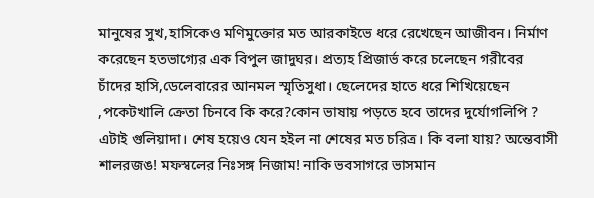মানুষের সুখ,হাসিকেও মণিমুক্তোর মত আরকাইভে ধরে রেখেছেন আজীবন। নির্মাণ করেছেন হতভাগ‍্যের এক বিপুল জাদুঘর। প্রত‍্যহ প্রিজার্ভ করে চলেছেন গরীবের চাঁদের হাসি,ডেলেবারের আনমল স্মৃতিসুধা। ছেলেদের হাতে ধরে শিখিয়েছেন ,পকেটখালি ক্রেতা চিনবে কি করে?কোন ভাষায় পড়তে হবে তাদের দুর্যোগলিপি ? এটাই গুলিয়াদা। শেষ হয়েও যেন হইল না শেষের মত চরিত্র। কি বলা যায়? অন্তেবাসী শালরজঙ! মফস্বলের নিঃসঙ্গ নিজাম! নাকি ভবসাগরে ভাসমান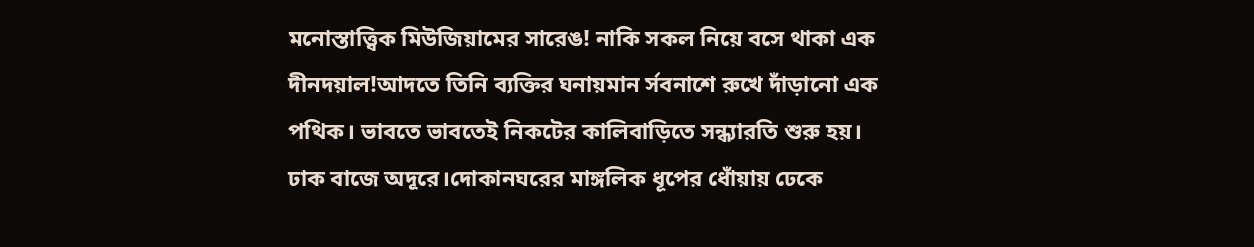মনোস্তাত্ত্বিক মিউজিয়ামের সারেঙ! নাকি সকল নিয়ে বসে থাকা এক দীনদয়াল!আদতে তিনি ব‍্যক্তির ঘনায়মান র্সবনাশে রুখে দাঁড়ানো এক পথিক। ভাবতে ভাবতেই নিকটের কালিবাড়িতে সন্ধ‍্যারতি শুরু হয়। ঢাক বাজে অদূরে।দোকানঘরের মাঙ্গলিক ধূপের ধোঁয়ায় ঢেকে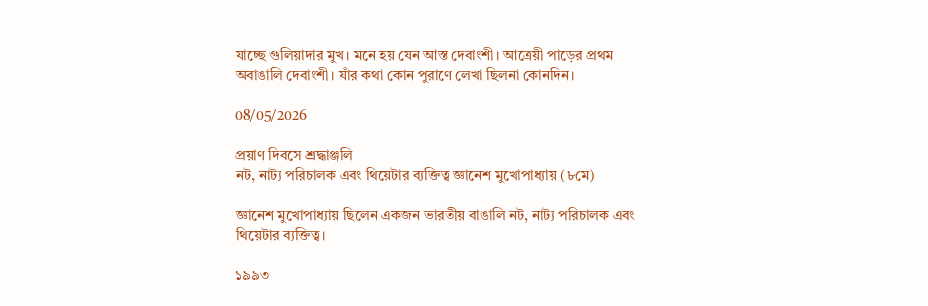যাচ্ছে গুলিয়াদার মুখ। মনে হয় যেন আস্ত দেবাংশী। আত্রেয়ী পাড়ের প্রথম অবাঙালি দেবাংশী। যাঁর কথা কোন পুরাণে লেখা ছিলনা কোনদিন।

08/05/2026

প্রয়াণ দিবসে শ্রদ্ধাঞ্জলি
নট, নাট্য পরিচালক এবং থিয়েটার ব্যক্তিত্ব জ্ঞানেশ মুখোপাধ্যায় (৮মে)

জ্ঞানেশ মুখোপাধ্যায় ছিলেন একজন ভারতীয় বাঙালি নট, নাট্য পরিচালক এবং থিয়েটার ব্যক্তিত্ব।

১৯৯৩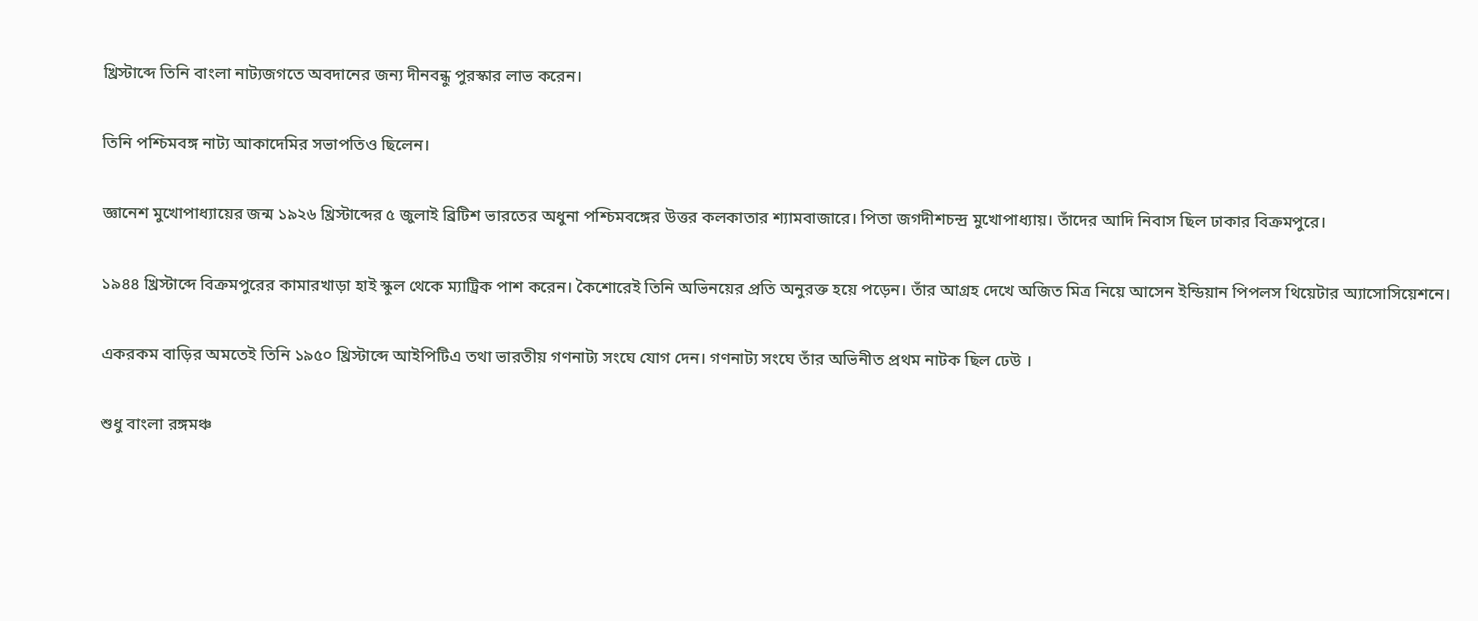খ্রিস্টাব্দে তিনি বাংলা নাট্যজগতে অবদানের জন্য দীনবন্ধু পুরস্কার লাভ করেন।

তিনি পশ্চিমবঙ্গ নাট্য আকাদেমির সভাপতিও ছিলেন।

জ্ঞানেশ মুখোপাধ্যায়ের জন্ম ১৯২৬ খ্রিস্টাব্দের ৫ জুলাই ব্রিটিশ ভারতের অধুনা পশ্চিমবঙ্গের উত্তর কলকাতার শ্যামবাজারে। পিতা জগদীশচন্দ্র মুখোপাধ্যায়। তাঁদের আদি নিবাস ছিল ঢাকার বিক্রমপুরে।

১৯৪৪ খ্রিস্টাব্দে বিক্রমপুরের কামারখাড়া হাই স্কুল থেকে ম্যাট্রিক পাশ করেন। কৈশোরেই তিনি অভিনয়ের প্রতি অনুরক্ত হয়ে পড়েন। তাঁর আগ্রহ দেখে অজিত মিত্র নিয়ে আসেন ইন্ডিয়ান পিপলস থিয়েটার অ্যাসোসিয়েশনে।

একরকম বাড়ির অমতেই তিনি ১৯৫০ খ্রিস্টাব্দে আইপিটিএ তথা ভারতীয় গণনাট্য সংঘে যোগ দেন। গণনাট্য সংঘে তাঁর অভিনীত প্রথম নাটক ছিল ঢেউ ।

শুধু বাংলা রঙ্গমঞ্চ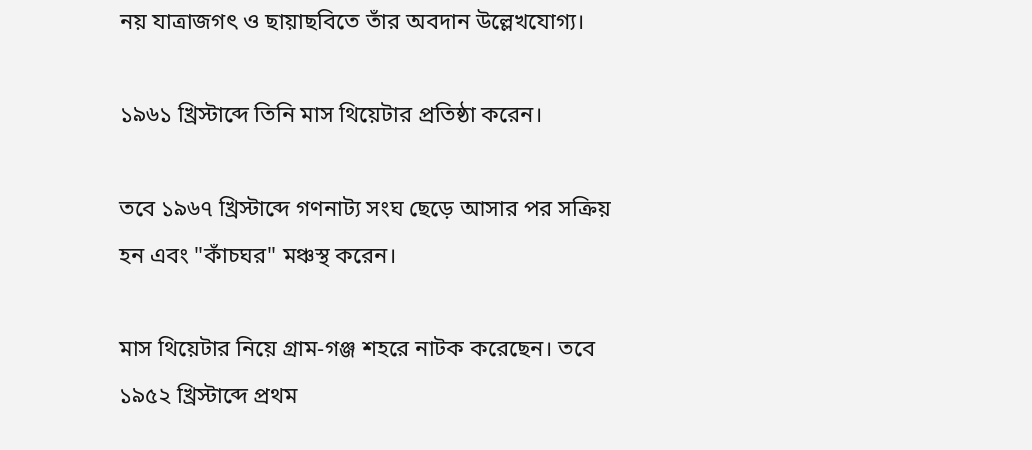নয় যাত্রাজগৎ ও ছায়াছবিতে তাঁর অবদান উল্লেখযোগ্য।

১৯৬১ খ্রিস্টাব্দে তিনি মাস থিয়েটার প্রতিষ্ঠা করেন।

তবে ১৯৬৭ খ্রিস্টাব্দে গণনাট্য সংঘ ছেড়ে আসার পর সক্রিয় হন এবং "কাঁচঘর" মঞ্চস্থ করেন।

মাস থিয়েটার নিয়ে গ্রাম-গঞ্জ শহরে নাটক করেছেন। তবে ১৯৫২ খ্রিস্টাব্দে প্রথম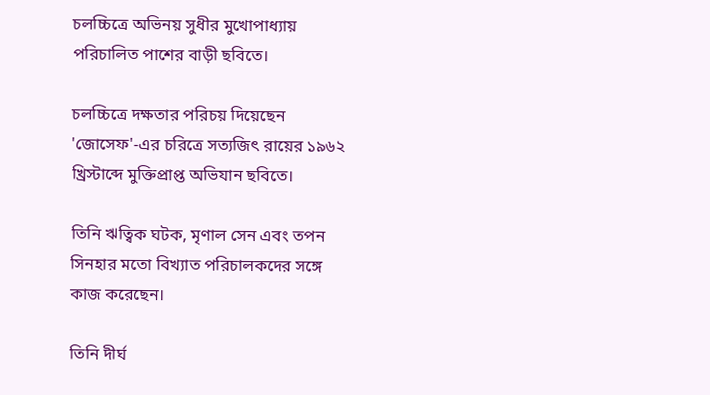চলচ্চিত্রে অভিনয় সুধীর মুখোপাধ্যায় পরিচালিত পাশের বাড়ী ছবিতে।

চলচ্চিত্রে দক্ষতার পরিচয় দিয়েছেন 'জোসেফ'-এর চরিত্রে সত্যজিৎ রায়ের ১৯৬২ খ্রিস্টাব্দে মুক্তিপ্রাপ্ত অভিযান ছবিতে।

তিনি ঋত্বিক ঘটক, মৃণাল সেন এবং তপন সিনহার মতো বিখ্যাত পরিচালকদের সঙ্গে কাজ করেছেন।

তিনি দীর্ঘ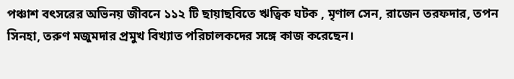পঞ্চাশ বৎসরের অভিনয় জীবনে ১১২ টি ছায়াছবিতে ঋত্বিক ঘটক , মৃণাল সেন, রাজেন তরফদার, তপন সিনহা, তরুণ মজুমদার প্রমুখ বিখ্যাত পরিচালকদের সঙ্গে কাজ করেছেন।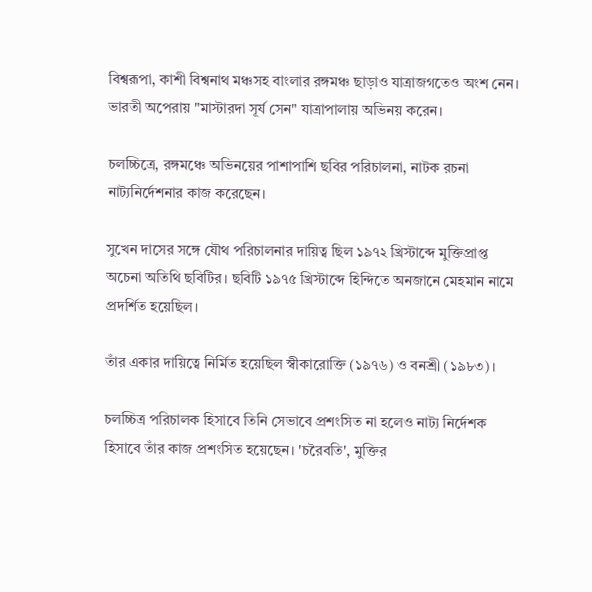বিশ্বরূপা, কাশী বিশ্বনাথ মঞ্চসহ বাংলার রঙ্গমঞ্চ ছাড়াও যাত্রাজগতেও অংশ নেন। ভারতী অপেরায় "মাস্টারদা সূর্য সেন" যাত্রাপালায় অভিনয় করেন।

চলচ্চিত্রে, রঙ্গমঞ্চে অভিনয়ের পাশাপাশি ছবির পরিচালনা, নাটক রচনা নাট্যনির্দেশনার কাজ করেছেন।

সুখেন দাসের সঙ্গে যৌথ পরিচালনার দায়িত্ব ছিল ১৯৭২ খ্রিস্টাব্দে মুক্তিপ্রাপ্ত অচেনা অতিথি ছবিটির। ছবিটি ১৯৭৫ খ্রিস্টাব্দে হিন্দিতে অনজানে মেহমান নামে প্রদর্শিত হয়েছিল।

তাঁর একার দায়িত্বে নির্মিত হয়েছিল স্বীকারোক্তি (১৯৭৬) ও বনশ্রী (১৯৮৩)।

চলচ্চিত্র পরিচালক হিসাবে তিনি সেভাবে প্রশংসিত না হলেও নাট্য নির্দেশক হিসাবে তাঁর কাজ প্রশংসিত হয়েছেন। 'চরৈবতি', মুক্তির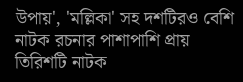উপায়', 'মল্লিকা' সহ দশটিরও বেশি নাটক রচনার পাশাপাশি প্রায় তিরিশটি নাটক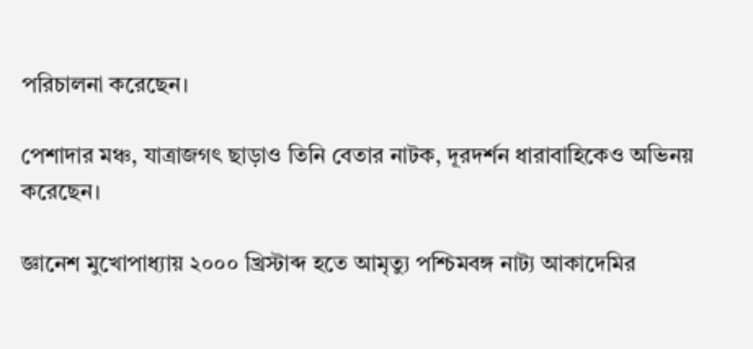পরিচালনা করেছেন।

পেশাদার মঞ্চ, যাত্রাজগৎ ছাড়াও তিনি বেতার নাটক, দূরদর্শন ধারাবাহিকেও অভিনয় করেছেন।

জ্ঞানেশ মুখোপাধ্যায় ২০০০ খ্রিস্টাব্দ হতে আমৃত্যু পশ্চিমবঙ্গ নাট্য আকাদেমির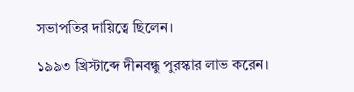সভাপতির দায়িত্বে ছিলেন।

১৯৯৩ খ্রিস্টাব্দে দীনবন্ধু পুরস্কার লাভ করেন।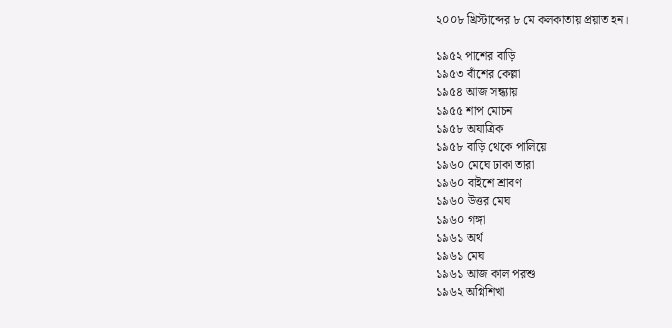২০০৮ খ্রিস্টাব্দের ৮ মে কলকাতায় প্রয়াত হন।

১৯৫২ পাশের বাড়ি
১৯৫৩ বাঁশের কেল্লা
১৯৫৪ আজ সন্ধ্যায়
১৯৫৫ শাপ মোচন
১৯৫৮ অযাত্রিক
১৯৫৮ বাড়ি থেকে পালিয়ে
১৯৬০ মেঘে ঢাকা তারা
১৯৬০ বাইশে শ্রাবণ
১৯৬০ উত্তর মেঘ
১৯৬০ গঙ্গা
১৯৬১ অর্থ
১৯৬১ মেঘ
১৯৬১ আজ কাল পরশু
১৯৬২ অগ্নিশিখা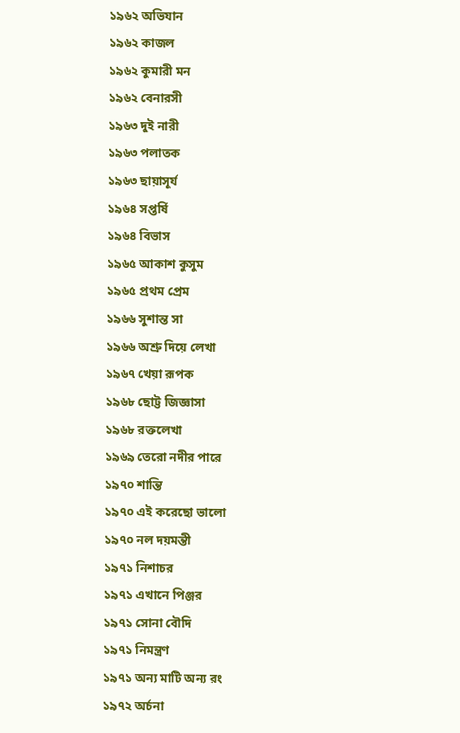১৯৬২ অভিযান
১৯৬২ কাজল
১৯৬২ কুমারী মন
১৯৬২ বেনারসী
১৯৬৩ দুই নারী
১৯৬৩ পলাতক
১৯৬৩ ছায়াসূর্য
১৯৬৪ সপ্তর্ষি
১৯৬৪ বিভাস
১৯৬৫ আকাশ কুসুম
১৯৬৫ প্রথম প্রেম
১৯৬৬ সুশান্ত সা
১৯৬৬ অশ্রু দিয়ে লেখা
১৯৬৭ খেয়া রূপক
১৯৬৮ ছোট্ট জিজ্ঞাসা
১৯৬৮ রক্তলেখা
১৯৬৯ তেরো নদীর পারে
১৯৭০ শান্তি
১৯৭০ এই করেছো ভালো
১৯৭০ নল দয়মন্তী
১৯৭১ নিশাচর
১৯৭১ এখানে পিঞ্জর
১৯৭১ সোনা বৌদি
১৯৭১ নিমন্ত্রণ
১৯৭১ অন্য মাটি অন্য রং
১৯৭২ অর্চনা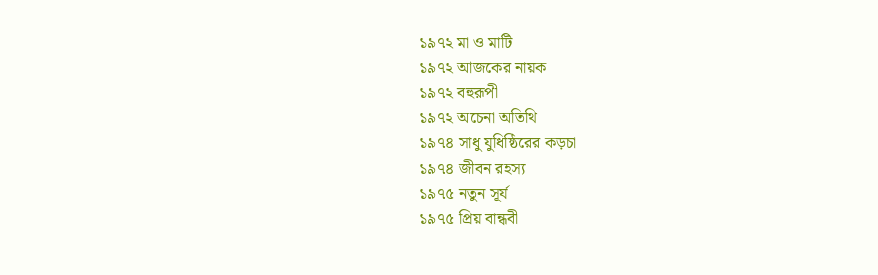১৯৭২ মা ও মাটি
১৯৭২ আজকের নায়ক
১৯৭২ বহুরূপী
১৯৭২ অচেনা অতিথি
১৯৭৪ সাধু যুধিষ্ঠিরের কড়চা
১৯৭৪ জীবন রহস্য
১৯৭৫ নতুন সূর্য
১৯৭৫ প্রিয় বান্ধবী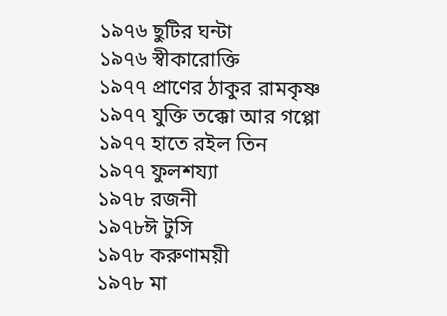১৯৭৬ ছুটির ঘন্টা
১৯৭৬ স্বীকারোক্তি
১৯৭৭ প্রাণের ঠাকুর রামকৃষ্ণ
১৯৭৭ যুক্তি তক্কো আর গপ্পো
১৯৭৭ হাতে রইল তিন
১৯৭৭ ফুলশয্যা
১৯৭৮ রজনী
১৯৭৮ঈ টুসি
১৯৭৮ করুণাময়ী
১৯৭৮ মা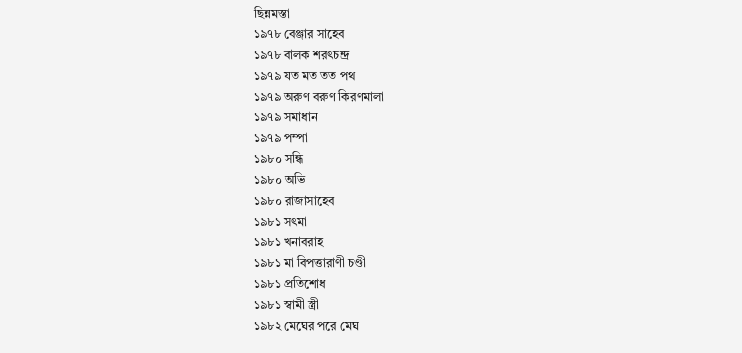ছিন্নমস্তা
১৯৭৮ বেঞ্জার সাহেব
১৯৭৮ বালক শরৎচন্দ্র
১৯৭৯ যত মত তত পথ
১৯৭৯ অরুণ বরুণ কিরণমালা
১৯৭৯ সমাধান
১৯৭৯ পম্পা
১৯৮০ সন্ধি
১৯৮০ অভি
১৯৮০ রাজাসাহেব
১৯৮১ সৎমা
১৯৮১ খনাবরাহ
১৯৮১ মা বিপত্তারাণী চণ্ডী
১৯৮১ প্রতিশোধ
১৯৮১ স্বামী স্ত্রী
১৯৮২ মেঘের পরে মেঘ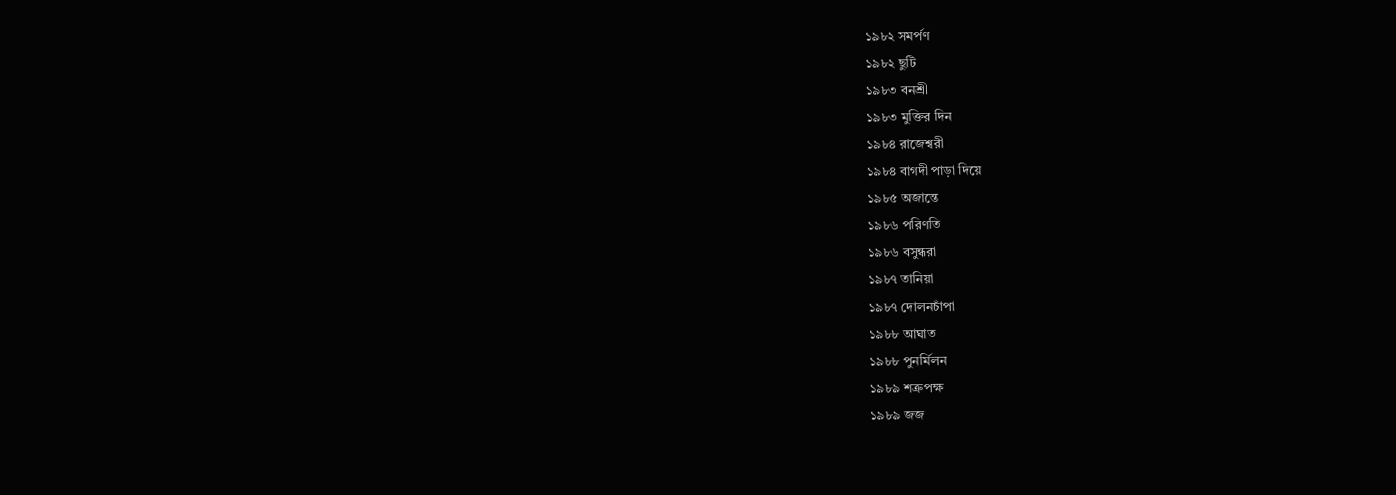১৯৮২ সমর্পণ
১৯৮২ ছুটি
১৯৮৩ বনশ্রী
১৯৮৩ মুক্তির দিন
১৯৮৪ রাজেশ্বরী
১৯৮৪ বাগদী পাড়া দিয়ে
১৯৮৫ অজান্তে
১৯৮৬ পরিণতি
১৯৮৬ বসুন্ধরা
১৯৮৭ তানিয়া
১৯৮৭ দোলনচাঁপা
১৯৮৮ আঘাত
১৯৮৮ পুনর্মিলন
১৯৮৯ শত্রুপক্ষ
১৯৮৯ জজ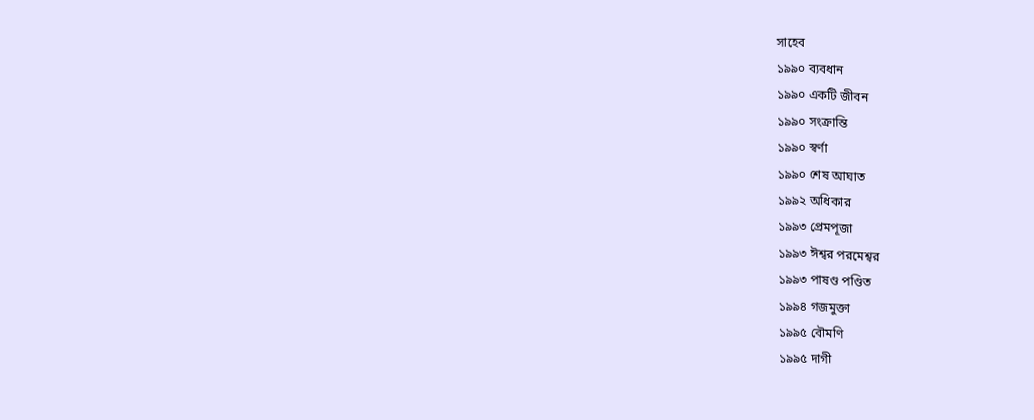সাহেব
১৯৯০ ব্যবধান
১৯৯০ একটি জীবন
১৯৯০ সংক্রান্তি
১৯৯০ স্বর্ণা
১৯৯০ শেষ আঘাত
১৯৯২ অধিকার
১৯৯৩ প্রেমপূজা
১৯৯৩ ঈশ্বর পরমেশ্বর
১৯৯৩ পাষণ্ড পণ্ডিত
১৯৯৪ গজমুক্তা
১৯৯৫ বৌমণি
১৯৯৫ দাগী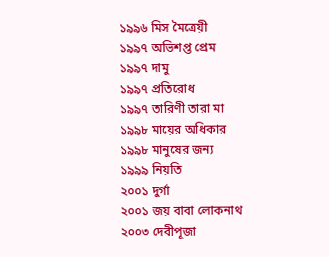১৯৯৬ মিস মৈত্রেয়ী
১৯৯৭ অভিশপ্ত প্রেম
১৯৯৭ দামু
১৯৯৭ প্রতিরোধ
১৯৯৭ তারিণী তারা মা
১৯৯৮ মায়ের অধিকার
১৯৯৮ মানুষের জন্য
১৯৯৯ নিয়তি
২০০১ দুর্গা
২০০১ জয় বাবা লোকনাথ
২০০৩ দেবীপূজা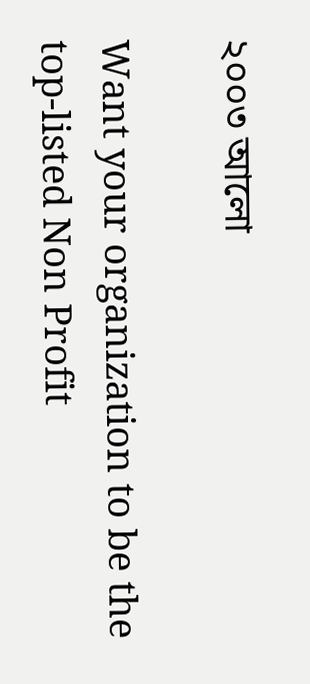২০০৩ আলো

Want your organization to be the top-listed Non Profit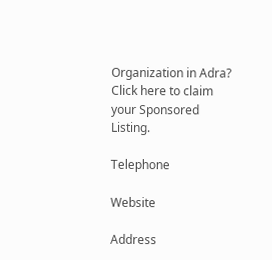Organization in Adra?
Click here to claim your Sponsored Listing.

Telephone

Website

Address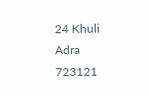24 Khuli
Adra
723121